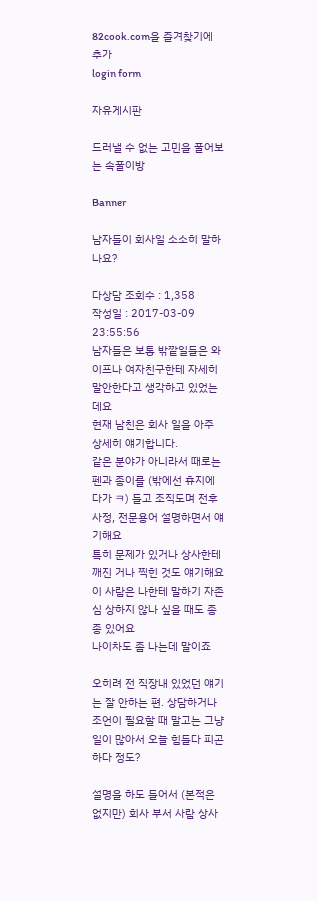82cook.com을 즐겨찾기에 추가
login form

자유게시판

드러낼 수 없는 고민을 풀어보는 속풀이방

Banner

남자들이 회사일 소소히 말하나요?

다상담 조회수 : 1,358
작성일 : 2017-03-09 23:55:56
남자들은 보통 밖깥일들은 와이프나 여자친구한테 자세히 말안한다고 생각하고 있었는데요
현재 남친은 회사 일을 아주 상세히 얘기합니다.
같은 분야가 아니라서 때로는 펜과 종이를 (밖에선 휴지에다가 ㅋ) 들고 조직도며 전후사정, 전문용어 설명하면서 얘기해요
특히 문제가 있거나 상사한테 깨진 거나 찍힌 것도 얘기해요 이 사람은 나한테 말하기 자존심 상하지 않나 싶을 때도 종종 있어요
나이차도 좀 나는데 말이죠

오히려 전 직장내 있었던 얘기는 잘 안하는 편. 상담하거나 조언이 필요할 때 말고는 그냥 일이 많아서 오늘 힘들다 피곤하다 정도?

설명을 하도 들어서 (본적은 없지만) 회사 부서 사람 상사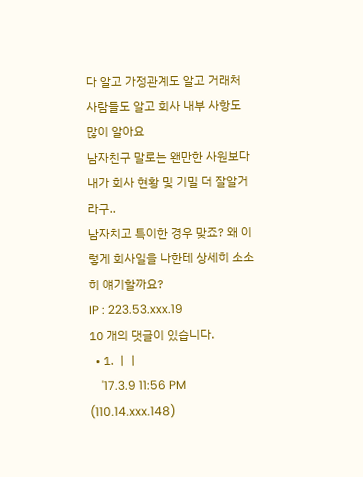다 알고 가정관계도 알고 거래처 사람들도 알고 회사 내부 사항도 많이 알아요
남자친구 말로는 왠만한 사원보다 내가 회사 현황 및 기밀 더 잘알거라구..
남자치고 특이한 경우 맞죠? 왜 이렇게 회사일을 나한테 상세히 소소히 얘기할까요?
IP : 223.53.xxx.19
10 개의 댓글이 있습니다.
  • 1. ㅣㅣ
    '17.3.9 11:56 PM (110.14.xxx.148)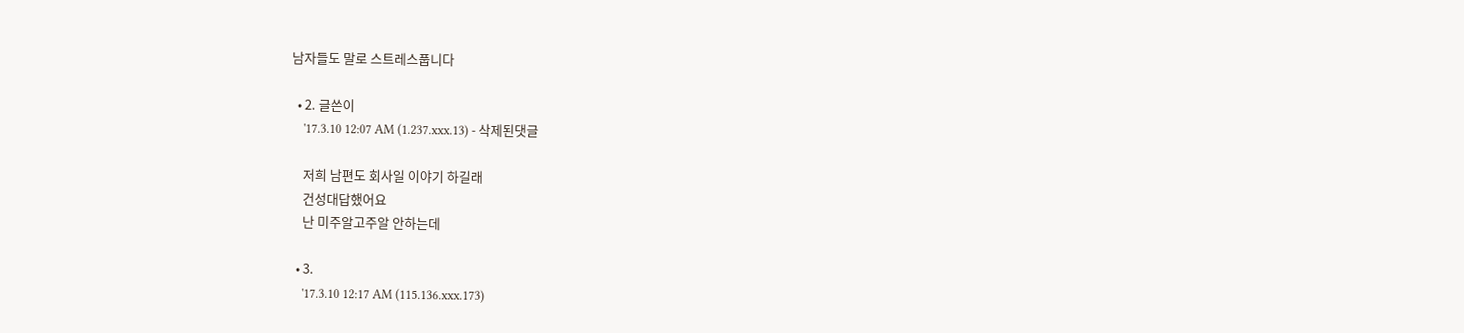남자들도 말로 스트레스풉니다

  • 2. 글쓴이
    '17.3.10 12:07 AM (1.237.xxx.13) - 삭제된댓글

    저희 남편도 회사일 이야기 하길래
    건성대답했어요
    난 미주알고주알 안하는데

  • 3.
    '17.3.10 12:17 AM (115.136.xxx.173)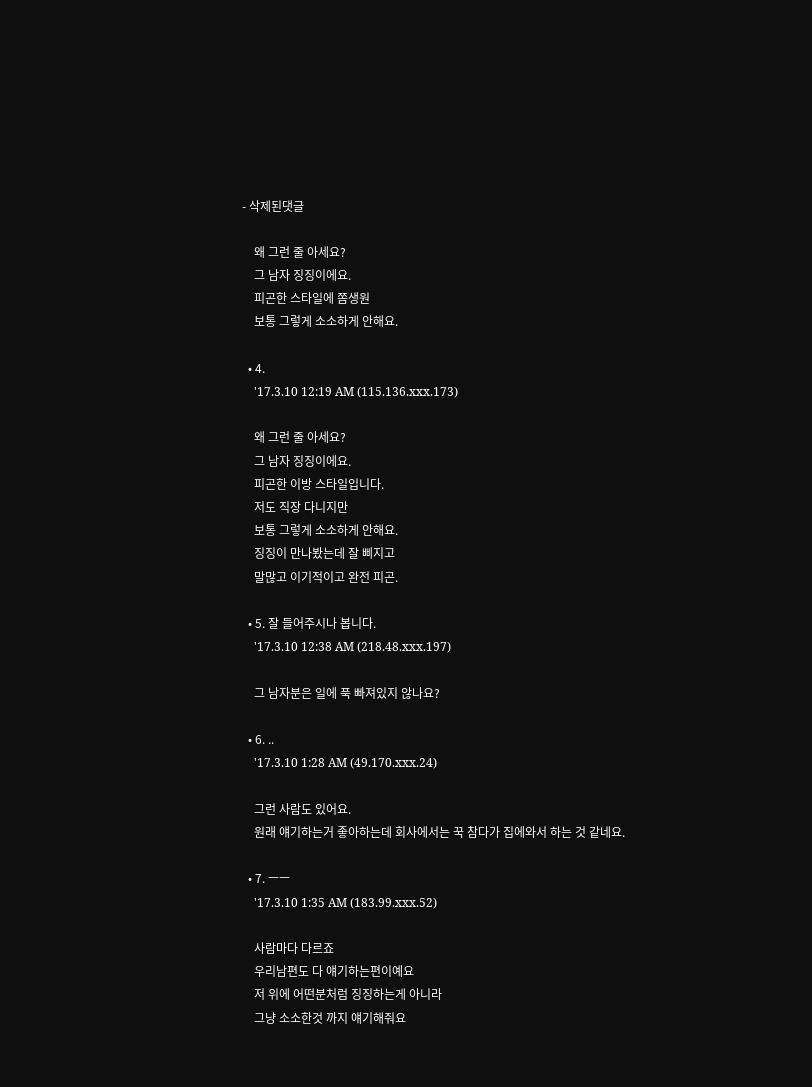- 삭제된댓글

    왜 그런 줄 아세요?
    그 남자 징징이에요.
    피곤한 스타일에 쫌생원
    보통 그렇게 소소하게 안해요.

  • 4.
    '17.3.10 12:19 AM (115.136.xxx.173)

    왜 그런 줄 아세요?
    그 남자 징징이에요.
    피곤한 이방 스타일입니다.
    저도 직장 다니지만
    보통 그렇게 소소하게 안해요.
    징징이 만나봤는데 잘 삐지고
    말많고 이기적이고 완전 피곤.

  • 5. 잘 들어주시나 봅니다.
    '17.3.10 12:38 AM (218.48.xxx.197)

    그 남자분은 일에 푹 빠져있지 않나요?

  • 6. ..
    '17.3.10 1:28 AM (49.170.xxx.24)

    그런 사람도 있어요.
    원래 얘기하는거 좋아하는데 회사에서는 꾹 참다가 집에와서 하는 것 같네요.

  • 7. ㅡㅡ
    '17.3.10 1:35 AM (183.99.xxx.52)

    사람마다 다르죠
    우리남편도 다 얘기하는편이예요
    저 위에 어떤분처럼 징징하는게 아니라
    그냥 소소한것 까지 얘기해줘요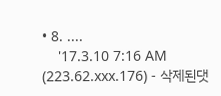• 8. ....
    '17.3.10 7:16 AM (223.62.xxx.176) - 삭제된댓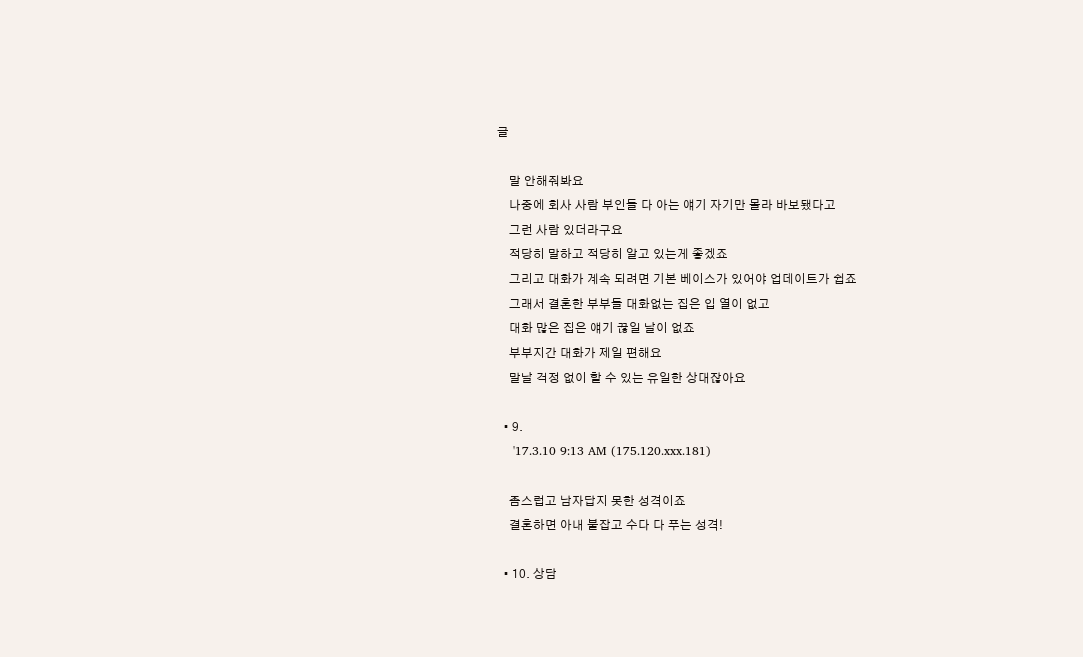글

    말 안해줘봐요
    나중에 회사 사람 부인들 다 아는 얘기 자기만 몰라 바보됐다고
    그런 사람 있더라구요
    적당히 말하고 적당히 알고 있는게 좋겠죠
    그리고 대화가 계속 되려면 기본 베이스가 있어야 업데이트가 쉽죠
    그래서 결혼한 부부들 대화없는 집은 입 열이 없고
    대화 많은 집은 얘기 끊일 날이 없죠
    부부지간 대화가 제일 편해요
    말날 걱정 없이 할 수 있는 유일한 상대잖아요

  • 9.
    '17.3.10 9:13 AM (175.120.xxx.181)

    좀스럽고 남자답지 못한 성격이죠
    결혼하면 아내 붙잡고 수다 다 푸는 성격!

  • 10. 상담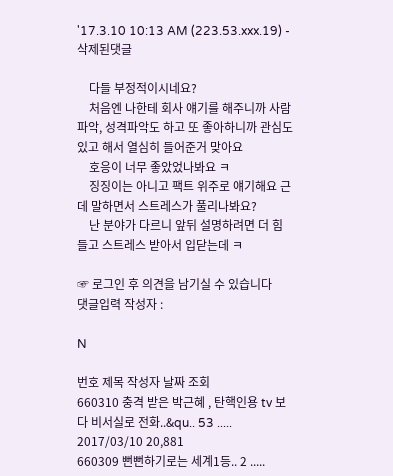'17.3.10 10:13 AM (223.53.xxx.19) - 삭제된댓글

    다들 부정적이시네요?
    처음엔 나한테 회사 얘기를 해주니까 사람 파악, 성격파악도 하고 또 좋아하니까 관심도 있고 해서 열심히 들어준거 맞아요
    호응이 너무 좋았었나봐요 ㅋ
    징징이는 아니고 팩트 위주로 얘기해요 근데 말하면서 스트레스가 풀리나봐요?
    난 분야가 다르니 앞뒤 설명하려면 더 힘들고 스트레스 받아서 입닫는데 ㅋ

☞ 로그인 후 의견을 남기실 수 있습니다
댓글입력 작성자 :

N

번호 제목 작성자 날짜 조회
660310 충격 받은 박근혜 , 탄핵인용 tv 보다 비서실로 전화..&qu.. 53 ..... 2017/03/10 20,881
660309 뻔뻔하기로는 세계1등.. 2 .....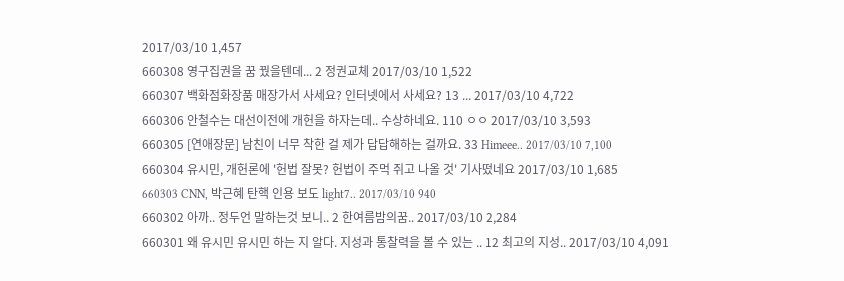2017/03/10 1,457
660308 영구집권을 꿈 꿨을텐데... 2 정권교체 2017/03/10 1,522
660307 백화점화장품 매장가서 사세요? 인터넷에서 사세요? 13 ... 2017/03/10 4,722
660306 안철수는 대선이전에 개헌을 하자는데.. 수상하네요. 110 ㅇㅇ 2017/03/10 3,593
660305 [연애장문] 남친이 너무 착한 걸 제가 답답해하는 걸까요. 33 Himeee.. 2017/03/10 7,100
660304 유시민, 개헌론에 '헌법 잘못? 헌법이 주먹 쥐고 나올 것' 기사떴네요 2017/03/10 1,685
660303 CNN, 박근혜 탄핵 인용 보도 light7.. 2017/03/10 940
660302 아까.. 정두언 말하는것 보니.. 2 한여름밤의꿈.. 2017/03/10 2,284
660301 왜 유시민 유시민 하는 지 알다. 지성과 통찰력을 볼 수 있는 .. 12 최고의 지성.. 2017/03/10 4,091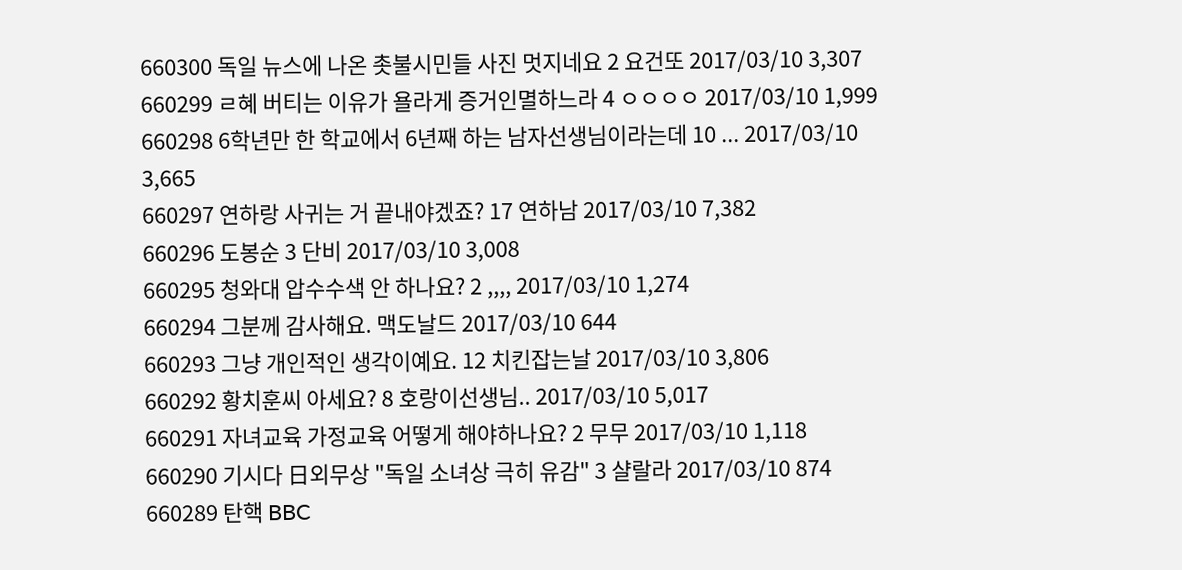660300 독일 뉴스에 나온 촛불시민들 사진 멋지네요 2 요건또 2017/03/10 3,307
660299 ㄹ혜 버티는 이유가 욜라게 증거인멸하느라 4 ㅇㅇㅇㅇ 2017/03/10 1,999
660298 6학년만 한 학교에서 6년째 하는 남자선생님이라는데 10 ... 2017/03/10 3,665
660297 연하랑 사귀는 거 끝내야겠죠? 17 연하남 2017/03/10 7,382
660296 도봉순 3 단비 2017/03/10 3,008
660295 청와대 압수수색 안 하나요? 2 ,,,, 2017/03/10 1,274
660294 그분께 감사해요. 맥도날드 2017/03/10 644
660293 그냥 개인적인 생각이예요. 12 치킨잡는날 2017/03/10 3,806
660292 황치훈씨 아세요? 8 호랑이선생님.. 2017/03/10 5,017
660291 자녀교육 가정교육 어떻게 해야하나요? 2 무무 2017/03/10 1,118
660290 기시다 日외무상 "독일 소녀상 극히 유감" 3 샬랄라 2017/03/10 874
660289 탄핵 BBC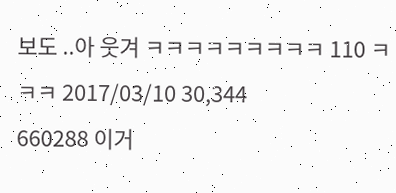보도 ..아 웃겨 ㅋㅋㅋㅋㅋㅋㅋㅋㅋ 110 ㅋㅋㅋ 2017/03/10 30,344
660288 이거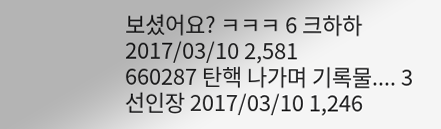보셨어요? ㅋㅋㅋ 6 크하하 2017/03/10 2,581
660287 탄핵 나가며 기록물.... 3 선인장 2017/03/10 1,246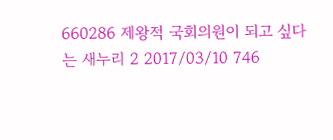660286 제왕적 국회의원이 되고 싶다는 새누리 2 2017/03/10 746